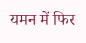यमन में फिर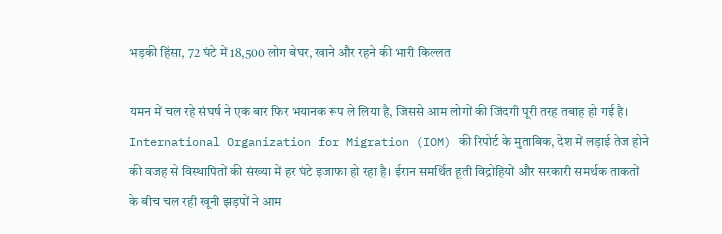भड़की हिंसा, 72 घंटे में 18,500 लोग बेघर, खाने और रहने की भारी किल्लत

यमन में चल रहे संघर्ष ने एक बार फिर भयानक रूप ले लिया है, जिससे आम लोगों की जिंदगी पूरी तरह तबाह हो गई है। International Organization for Migration (IOM) की रिपोर्ट के मुताबिक, देश में लड़ाई तेज होने की वजह से विस्थापितों की संख्या में हर घंटे इजाफा हो रहा है। ईरान समर्थित हूती विद्रोहियों और सरकारी समर्थक ताकतों के बीच चल रही खूनी झड़पों ने आम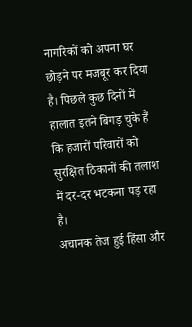नागरिकों को अपना घर छोड़ने पर मजबूर कर दिया है। पिछले कुछ दिनों में हालात इतने बिगड़ चुके हैं कि हजारों परिवारों को सुरक्षित ठिकानों की तलाश में दर-दर भटकना पड़ रहा है।
अचानक तेज हुई हिंसा और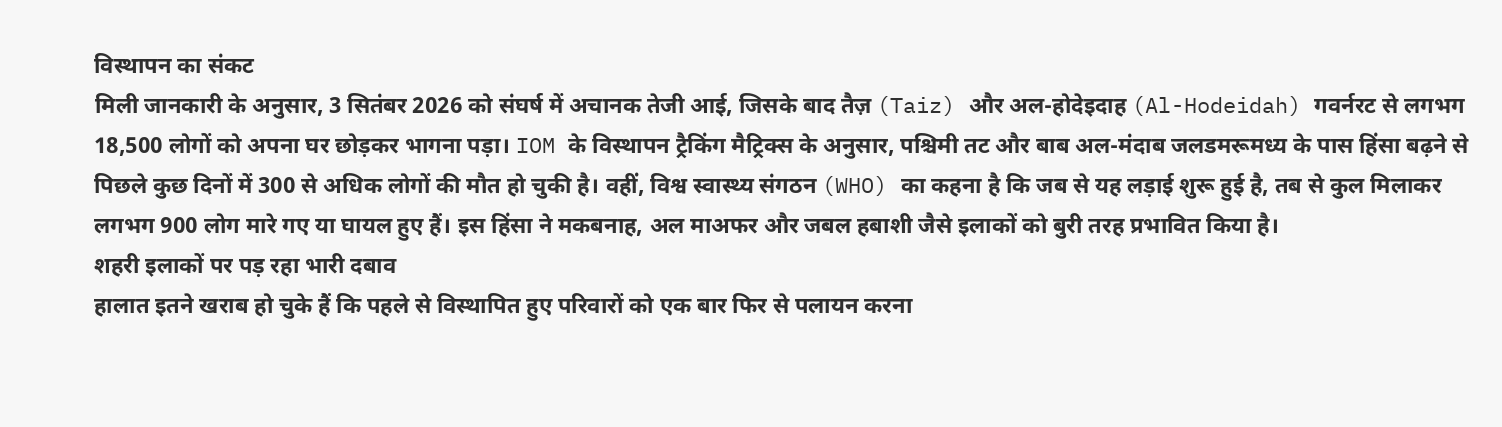विस्थापन का संकट
मिली जानकारी के अनुसार, 3 सितंबर 2026 को संघर्ष में अचानक तेजी आई, जिसके बाद तैज़ (Taiz) और अल-होदेइदाह (Al-Hodeidah) गवर्नरट से लगभग 18,500 लोगों को अपना घर छोड़कर भागना पड़ा। IOM के विस्थापन ट्रैकिंग मैट्रिक्स के अनुसार, पश्चिमी तट और बाब अल-मंदाब जलडमरूमध्य के पास हिंसा बढ़ने से पिछले कुछ दिनों में 300 से अधिक लोगों की मौत हो चुकी है। वहीं, विश्व स्वास्थ्य संगठन (WHO) का कहना है कि जब से यह लड़ाई शुरू हुई है, तब से कुल मिलाकर लगभग 900 लोग मारे गए या घायल हुए हैं। इस हिंसा ने मकबनाह, अल माअफर और जबल हबाशी जैसे इलाकों को बुरी तरह प्रभावित किया है।
शहरी इलाकों पर पड़ रहा भारी दबाव
हालात इतने खराब हो चुके हैं कि पहले से विस्थापित हुए परिवारों को एक बार फिर से पलायन करना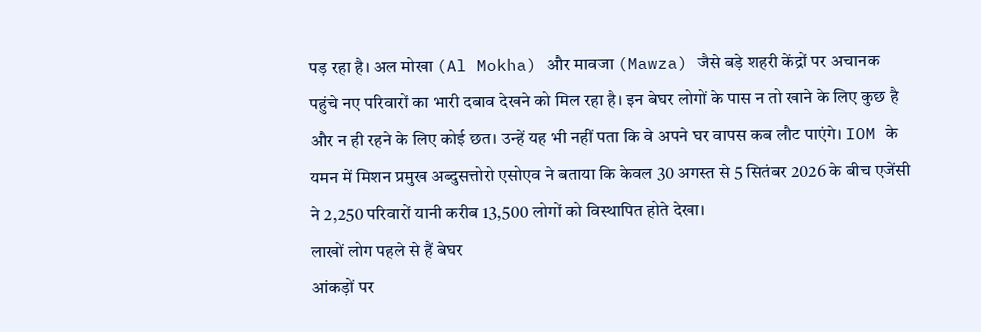पड़ रहा है। अल मोखा (Al Mokha) और मावजा (Mawza) जैसे बड़े शहरी केंद्रों पर अचानक पहुंचे नए परिवारों का भारी दबाव देखने को मिल रहा है। इन बेघर लोगों के पास न तो खाने के लिए कुछ है और न ही रहने के लिए कोई छत। उन्हें यह भी नहीं पता कि वे अपने घर वापस कब लौट पाएंगे। IOM के यमन में मिशन प्रमुख अब्दुसत्तोरो एसोएव ने बताया कि केवल 30 अगस्त से 5 सितंबर 2026 के बीच एजेंसी ने 2,250 परिवारों यानी करीब 13,500 लोगों को विस्थापित होते देखा।
लाखों लोग पहले से हैं बेघर
आंकड़ों पर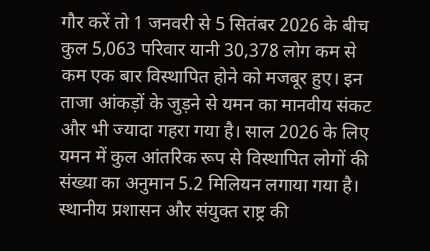गौर करें तो 1 जनवरी से 5 सितंबर 2026 के बीच कुल 5,063 परिवार यानी 30,378 लोग कम से कम एक बार विस्थापित होने को मजबूर हुए। इन ताजा आंकड़ों के जुड़ने से यमन का मानवीय संकट और भी ज्यादा गहरा गया है। साल 2026 के लिए यमन में कुल आंतरिक रूप से विस्थापित लोगों की संख्या का अनुमान 5.2 मिलियन लगाया गया है। स्थानीय प्रशासन और संयुक्त राष्ट्र की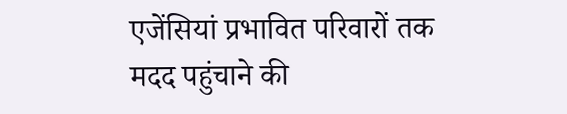एजेंसियां प्रभावित परिवारों तक मदद पहुंचाने की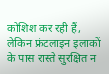कोशिश कर रही हैं, लेकिन फ्रंटलाइन इलाकों के पास रास्ते सुरक्षित न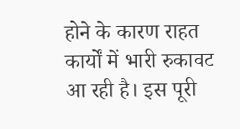होने के कारण राहत कार्यों में भारी रुकावट आ रही है। इस पूरी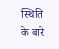स्थिति के बारे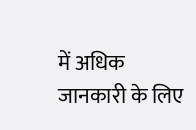में अधिक जानकारी के लिए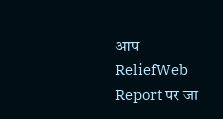आप ReliefWeb Report पर जा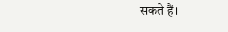सकते हैं।